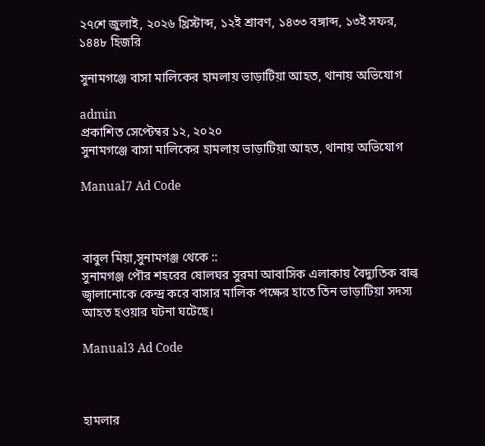২৭শে জুলাই, ২০২৬ খ্রিস্টাব্দ, ১২ই শ্রাবণ, ১৪৩৩ বঙ্গাব্দ, ১৩ই সফর, ১৪৪৮ হিজরি

সুনামগঞ্জে বাসা মালিকের হামলায় ভাড়াটিয়া আহত, থানায় অভিযোগ

admin
প্রকাশিত সেপ্টেম্বর ১২, ২০২০
সুনামগঞ্জে বাসা মালিকের হামলায় ভাড়াটিয়া আহত, থানায় অভিযোগ

Manual7 Ad Code



বাবুল মিয়া,সুনামগঞ্জ থেকে ::
সুনামগঞ্জ পৌর শহরের ষোলঘর সুরমা আবাসিক এলাকায় বৈদ্যুতিক বাল্ব জ্বালানোকে কেন্দ্র করে বাসার মালিক পক্ষের হাতে তিন ভাড়াটিয়া সদস্য আহত হওয়ার ঘটনা ঘটেছে।

Manual3 Ad Code



হামলার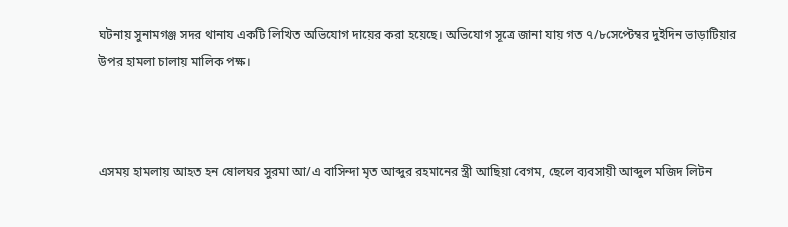ঘটনায় সুনামগঞ্জ সদর থানায একটি লিখিত অভিযোগ দায়ের করা হয়েছে। অভিযোগ সূত্রে জানা যায় গত ৭/৮সেপ্টেম্বর দুইদিন ভাড়াটিয়ার উপর হামলা চালায় মালিক পক্ষ।



এসময় হামলায় আহত হন ষোলঘর সুরমা আ/এ বাসিন্দা মৃত আব্দুর রহমানের স্ত্রী আছিয়া বেগম, ছেলে ব্যবসায়ী আব্দুল মজিদ লিটন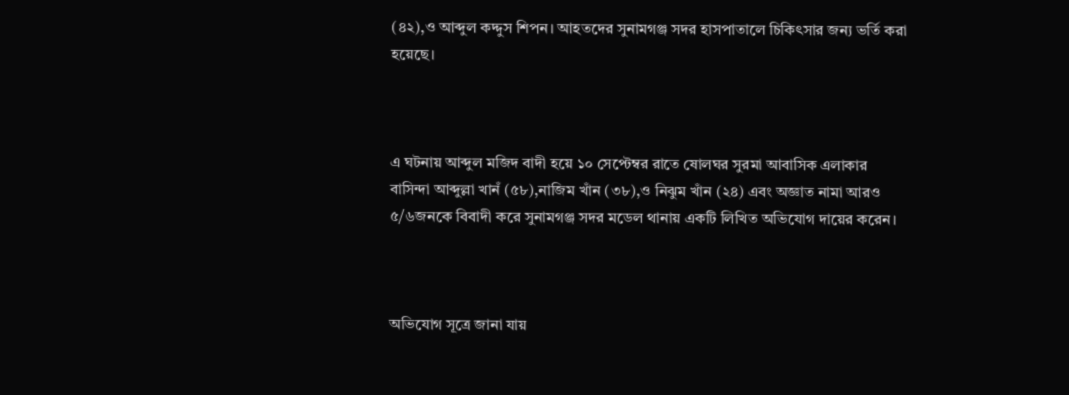(৪২),ও আব্দুল কদ্দুস শিপন। আহতদের সুনামগঞ্জ সদর হাসপাতালে চিকিৎসার জন্য ভর্তি করা হয়েছে।



এ ঘটনায় আব্দুল মজিদ বাদী হয়ে ১০ সেপ্টেম্বর রাতে ষোলঘর সুরমা আবাসিক এলাকার বাসিন্দা আব্দুল্লা খানঁ (৫৮),নাজিম খাঁন (৩৮),ও নিঝুম খাঁন (২৪) এবং অজ্ঞাত নামা আরও ৫/৬জনকে বিবাদী করে সুনামগঞ্জ সদর মডেল থানায় একটি লিখিত অভিযোগ দায়ের করেন।



অভিযোগ সূত্রে জানা যায়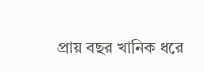প্রায় বছর খানিক ধরে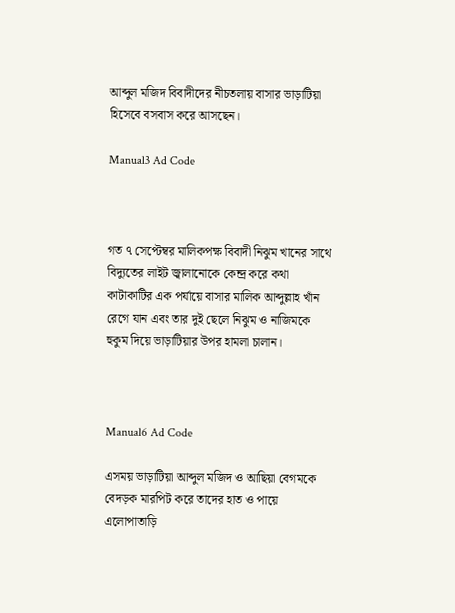আব্দুল মজিদ বিবাদীদের নীচতলায় বাসার ভাড়াটিয়া হিসেবে বসবাস করে আসছেন।

Manual3 Ad Code



গত ৭ সেপ্টেম্বর মালিকপক্ষ বিবাদী নিঝুম খানের সাথে বিদ্যুতের লাইট জ্বালানোকে কেন্দ্র করে কথা কাটাকাটির এক পর্যায়ে বাসার মালিক আব্দুল্লাহ খাঁন রেগে যান এবং তার দুই ছেলে নিঝুম ও নাজিমকে হুকুম দিয়ে ভাড়াটিয়ার উপর হামলা চালান।



Manual6 Ad Code

এসময় ভাড়াটিয়া আব্দুল মজিদ ও আছিয়া বেগমকে বেদড়ক মারপিট করে তাদের হাত ও পায়ে এলোপাতাড়ি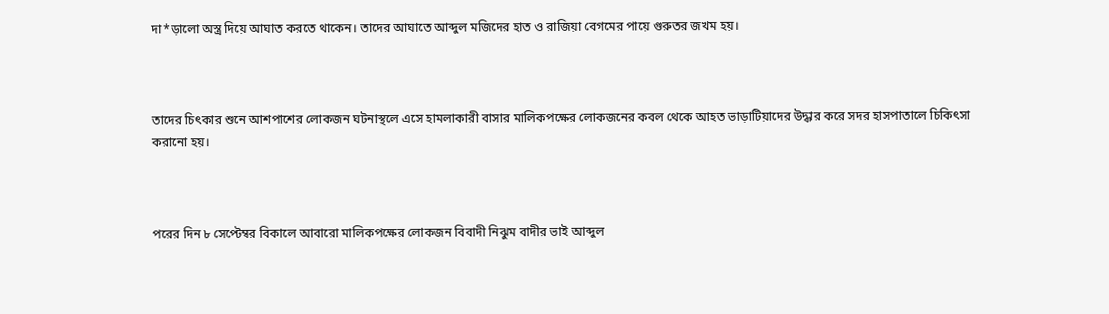দা*ড়ালো অস্ত্র দিয়ে আঘাত করতে থাকেন। তাদের আঘাতে আব্দুল মজিদের হাত ও রাজিয়া বেগমের পায়ে গুরুতর জখম হয়।



তাদের চিৎকার শুনে আশপাশের লোকজন ঘটনাস্থলে এসে হামলাকারী বাসার মালিকপক্ষের লোকজনের কবল থেকে আহত ভাড়াটিয়াদের উদ্ধার করে সদর হাসপাতালে চিকিৎসা করানো হয়।



পরের দিন ৮ সেপ্টেম্বর বিকালে আবারো মালিকপক্ষের লোকজন বিবাদী নিঝুম বাদীর ভাই আব্দুল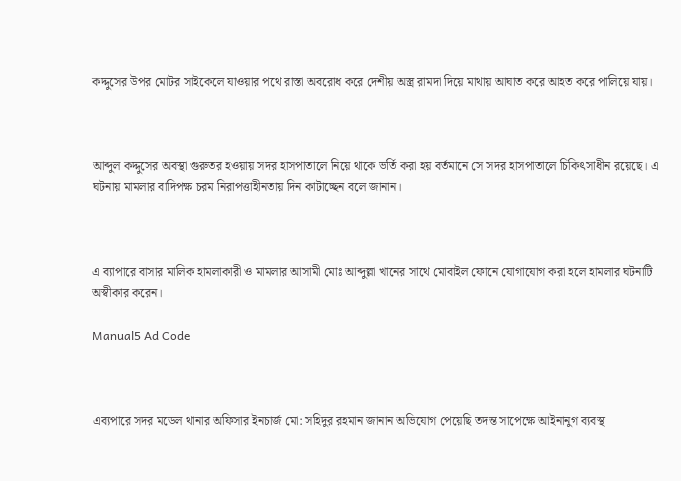কদ্দুসের উপর মোটর সাইকেলে যাওয়ার পথে রাস্তা অবরোধ করে দেশীয় অস্ত্র রামদা দিয়ে মাথায় আঘাত করে আহত করে পালিয়ে যায়।



আব্দুল কদ্দুসের অবস্থা গুরুতর হওয়ায় সদর হাসপাতালে নিয়ে থাকে ভর্তি করা হয় বর্তমানে সে সদর হাসপাতালে চিকিৎসাধীন রয়েছে। এ ঘটনায় মামলার বাদিপক্ষ চরম নিরাপত্তাহীনতায় দিন কাটাচ্ছেন বলে জানান।



এ ব্যাপারে বাসার মালিক হামলাকারী ও মামলার আসামী মোঃ আব্দুল্লা খানের সাথে মোবাইল ফোনে যোগাযোগ করা হলে হামলার ঘটনাটি অস্বীকার করেন।

Manual5 Ad Code



এব্যপারে সদর মডেল থানার অফিসার ইনচার্জ মো: সহিদুর রহমান জানান অভিযোগ পেয়েছি তদন্ত সাপেক্ষে আইনানুগ ব্যবস্থ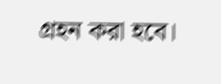গ্রহন করা হবে।